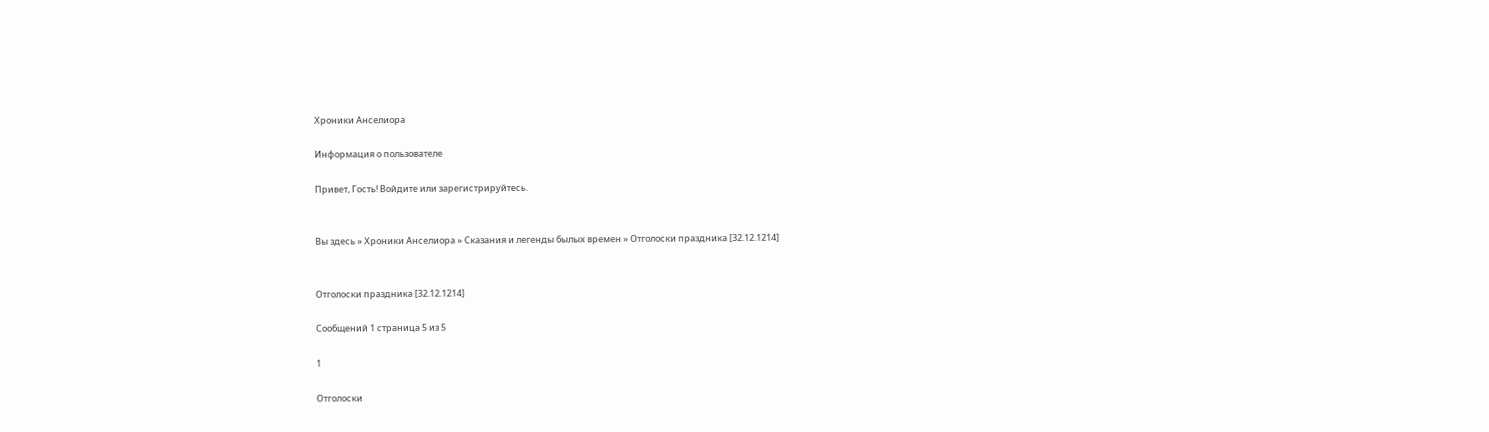Хроники Анселиора

Информация о пользователе

Привет, Гость! Войдите или зарегистрируйтесь.


Вы здесь » Хроники Анселиора » Сказания и легенды былых времен » Отголоски праздника [32.12.1214]


Отголоски праздника [32.12.1214]

Сообщений 1 страница 5 из 5

1

Отголоски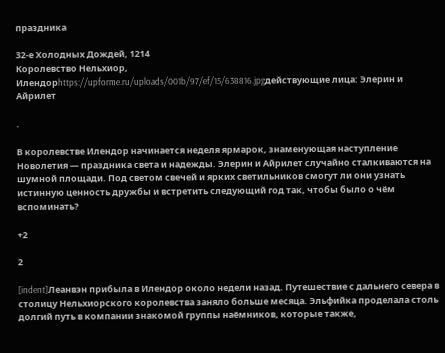праздника

32-е Холодных Дождей, 1214
Королевство Нельхиор,  Илендорhttps://upforme.ru/uploads/001b/97/ef/15/638816.jpgдействующие лица: Элерин и Айрилет

.

В королевстве Илендор начинается неделя ярмарок, знаменующая наступление Новолетия — праздника света и надежды. Элерин и Айрилет случайно сталкиваются на шумной площади. Под светом свечей и ярких светильников смогут ли они узнать истинную ценность дружбы и встретить следующий год так, чтобы было о чём вспоминать?

+2

2

[indent]Леанвэн прибыла в Илендор около недели назад. Путешествие с дальнего севера в столицу Нельхиорского королевства заняло больше месяца. Эльфийка проделала столь долгий путь в компании знакомой группы наёмников, которые также,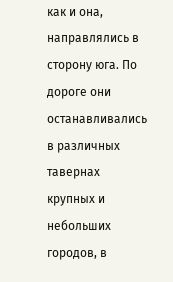как и она, направлялись в сторону юга. По дороге они останавливались в различных тавернах крупных и небольших городов, в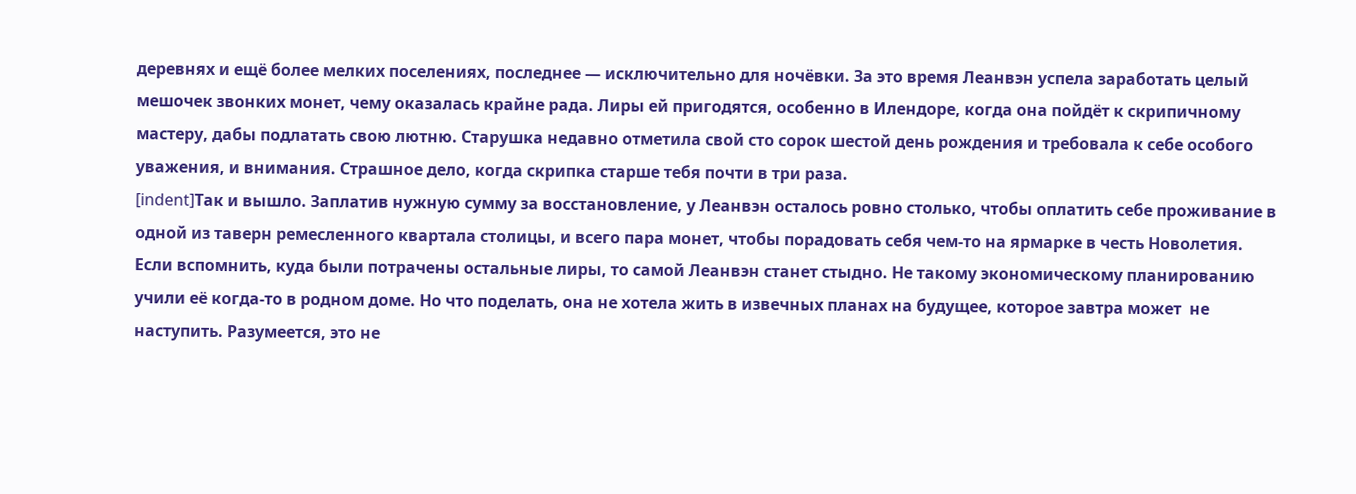деревнях и ещё более мелких поселениях, последнее — исключительно для ночёвки. За это время Леанвэн успела заработать целый мешочек звонких монет, чему оказалась крайне рада. Лиры ей пригодятся, особенно в Илендоре, когда она пойдёт к скрипичному мастеру, дабы подлатать свою лютню. Старушка недавно отметила свой сто сорок шестой день рождения и требовала к себе особого уважения, и внимания. Страшное дело, когда скрипка старше тебя почти в три раза.
[indent]Так и вышло. Заплатив нужную сумму за восстановление, у Леанвэн осталось ровно столько, чтобы оплатить себе проживание в одной из таверн ремесленного квартала столицы, и всего пара монет, чтобы порадовать себя чем-то на ярмарке в честь Новолетия. Если вспомнить, куда были потрачены остальные лиры, то самой Леанвэн станет стыдно. Не такому экономическому планированию учили её когда-то в родном доме. Но что поделать, она не хотела жить в извечных планах на будущее, которое завтра может  не наступить. Разумеется, это не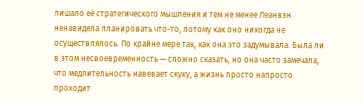лишало её стратегического мышления и тем не менее Леанвэн ненавидела планировать что-то, потому как оно никогда не осуществлялось. По крайне мере так, как она это задумывала. Была ли в этом несвоевременность — сложно сказать, но она часто замечала, что медлительность навевает скуку, а жизнь просто напросто проходит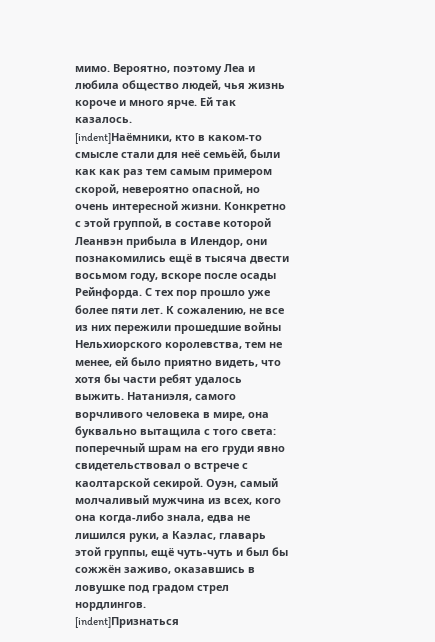мимо. Вероятно, поэтому Леа и любила общество людей, чья жизнь короче и много ярче. Ей так казалось.
[indent]Наёмники, кто в каком-то смысле стали для неё семьёй, были как как раз тем самым примером скорой, невероятно опасной, но очень интересной жизни. Конкретно с этой группой, в составе которой Леанвэн прибыла в Илендор, они познакомились ещё в тысяча двести восьмом году, вскоре после осады Рейнфорда. С тех пор прошло уже более пяти лет. К сожалению, не все из них пережили прошедшие войны Нельхиорского королевства, тем не менее, ей было приятно видеть, что хотя бы части ребят удалось выжить. Натаниэля, самого ворчливого человека в мире, она буквально вытащила с того света: поперечный шрам на его груди явно свидетельствовал о встрече с каолтарской секирой. Оуэн, самый молчаливый мужчина из всех, кого она когда-либо знала, едва не лишился руки, а Каэлас, главарь этой группы, ещё чуть-чуть и был бы сожжён заживо, оказавшись в ловушке под градом стрел нордлингов.
[indent]Признаться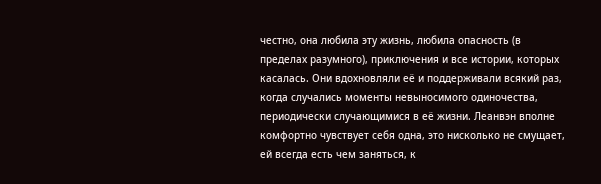честно, она любила эту жизнь, любила опасность (в пределах разумного), приключения и все истории, которых касалась. Они вдохновляли её и поддерживали всякий раз, когда случались моменты невыносимого одиночества, периодически случающимися в её жизни. Леанвэн вполне комфортно чувствует себя одна, это нисколько не смущает, ей всегда есть чем заняться, к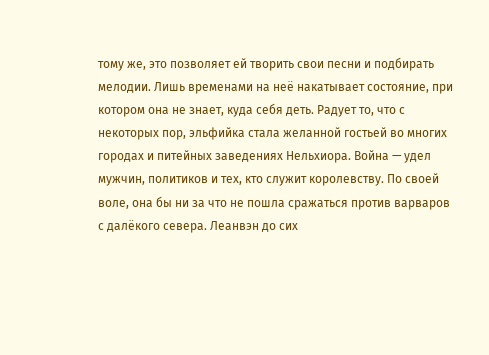тому же, это позволяет ей творить свои песни и подбирать мелодии. Лишь временами на неё накатывает состояние, при котором она не знает, куда себя деть. Радует то, что с некоторых пор, эльфийка стала желанной гостьей во многих городах и питейных заведениях Нельхиора. Война — удел мужчин, политиков и тех, кто служит королевству. По своей воле, она бы ни за что не пошла сражаться против варваров с далёкого севера. Леанвэн до сих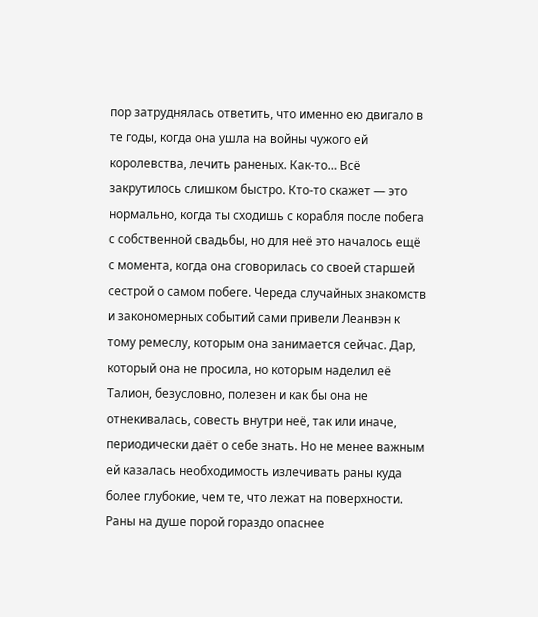пор затруднялась ответить, что именно ею двигало в те годы, когда она ушла на войны чужого ей королевства, лечить раненых. Как-то… Всё закрутилось слишком быстро. Кто-то скажет — это нормально, когда ты сходишь с корабля после побега с собственной свадьбы, но для неё это началось ещё с момента, когда она сговорилась со своей старшей сестрой о самом побеге. Череда случайных знакомств и закономерных событий сами привели Леанвэн к тому ремеслу, которым она занимается сейчас. Дар, который она не просила, но которым наделил её Талион, безусловно, полезен и как бы она не отнекивалась, совесть внутри неё, так или иначе, периодически даёт о себе знать. Но не менее важным ей казалась необходимость излечивать раны куда более глубокие, чем те, что лежат на поверхности. Раны на душе порой гораздо опаснее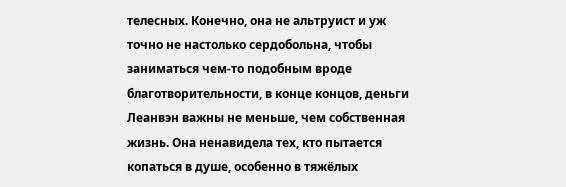телесных. Конечно, она не альтруист и уж точно не настолько сердобольна, чтобы заниматься чем-то подобным вроде благотворительности, в конце концов, деньги Леанвэн важны не меньше, чем собственная жизнь. Она ненавидела тех, кто пытается копаться в душе, особенно в тяжёлых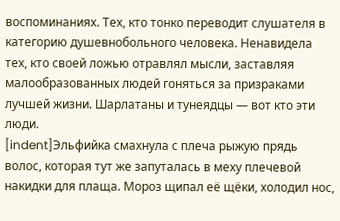воспоминаниях. Тех, кто тонко переводит слушателя в категорию душевнобольного человека. Ненавидела тех, кто своей ложью отравлял мысли, заставляя малообразованных людей гоняться за призраками лучшей жизни. Шарлатаны и тунеядцы — вот кто эти люди.
[indent]Эльфийка смахнула с плеча рыжую прядь волос, которая тут же запуталась в меху плечевой накидки для плаща. Мороз щипал её щёки, холодил нос,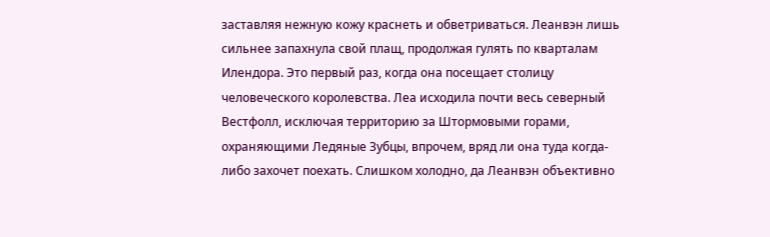заставляя нежную кожу краснеть и обветриваться. Леанвэн лишь сильнее запахнула свой плащ, продолжая гулять по кварталам Илендора. Это первый раз, когда она посещает столицу человеческого королевства. Леа исходила почти весь северный Вестфолл, исключая территорию за Штормовыми горами, охраняющими Ледяные Зубцы, впрочем, вряд ли она туда когда-либо захочет поехать. Слишком холодно, да Леанвэн объективно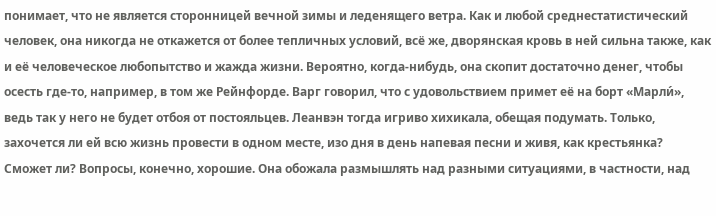понимает, что не является сторонницей вечной зимы и леденящего ветра. Как и любой среднестатистический человек, она никогда не откажется от более тепличных условий, всё же, дворянская кровь в ней сильна также, как и её человеческое любопытство и жажда жизни. Вероятно, когда-нибудь, она скопит достаточно денег, чтобы осесть где-то, например, в том же Рейнфорде. Варг говорил, что с удовольствием примет её на борт «Марли́», ведь так у него не будет отбоя от постояльцев. Леанвэн тогда игриво хихикала, обещая подумать. Только, захочется ли ей всю жизнь провести в одном месте, изо дня в день напевая песни и живя, как крестьянка? Сможет ли? Вопросы, конечно, хорошие. Она обожала размышлять над разными ситуациями, в частности, над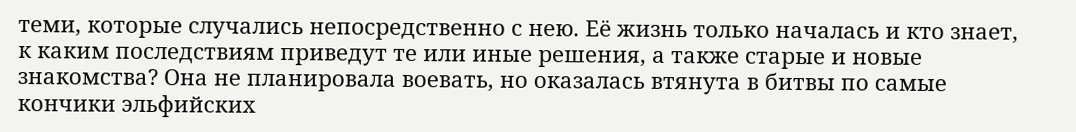теми, которые случались непосредственно с нею. Её жизнь только началась и кто знает, к каким последствиям приведут те или иные решения, а также старые и новые знакомства? Она не планировала воевать, но оказалась втянута в битвы по самые кончики эльфийских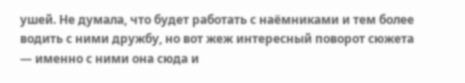ушей. Не думала, что будет работать с наёмниками и тем более водить с ними дружбу, но вот жеж интересный поворот сюжета — именно с ними она сюда и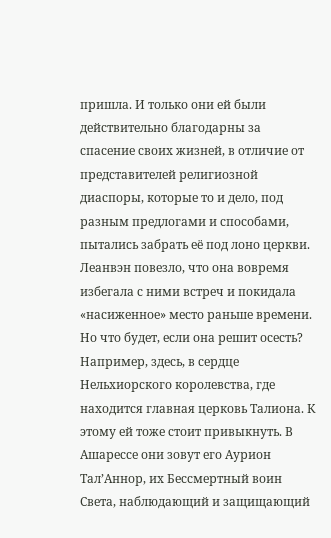пришла. И только они ей были действительно благодарны за спасение своих жизней, в отличие от представителей религиозной диаспоры, которые то и дело, под разным предлогами и способами, пытались забрать её под лоно церкви. Леанвэн повезло, что она вовремя избегала с ними встреч и покидала «насиженное» место раньше времени. Но что будет, если она решит осесть? Например, здесь, в сердце Нельхиорского королевства, где находится главная церковь Талиона. К этому ей тоже стоит привыкнуть. В Ашарессе они зовут его Аурион Тал’Аннор, их Бессмертный воин Света, наблюдающий и защищающий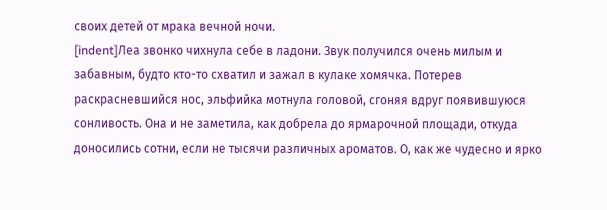своих детей от мрака вечной ночи.
[indent]Леа звонко чихнула себе в ладони. Звук получился очень милым и забавным, будто кто-то схватил и зажал в кулаке хомячка. Потерев раскрасневшийся нос, эльфийка мотнула головой, сгоняя вдруг появившуюся сонливость. Она и не заметила, как добрела до ярмарочной площади, откуда доносились сотни, если не тысячи различных ароматов. О, как же чудесно и ярко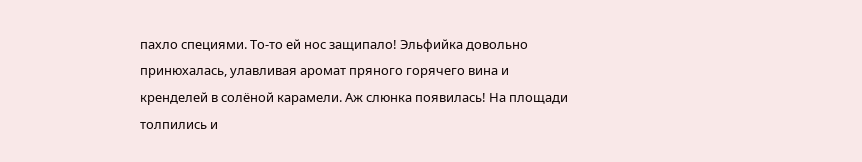пахло специями. То-то ей нос защипало! Эльфийка довольно принюхалась, улавливая аромат пряного горячего вина и кренделей в солёной карамели. Аж слюнка появилась! На площади толпились и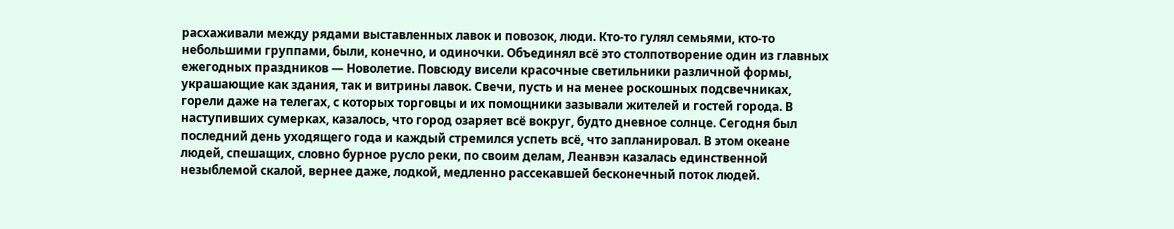расхаживали между рядами выставленных лавок и повозок, люди. Кто-то гулял семьями, кто-то небольшими группами, были, конечно, и одиночки. Объединял всё это столпотворение один из главных ежегодных праздников — Новолетие. Повсюду висели красочные светильники различной формы, украшающие как здания, так и витрины лавок. Свечи, пусть и на менее роскошных подсвечниках, горели даже на телегах, с которых торговцы и их помощники зазывали жителей и гостей города. В наступивших сумерках, казалось, что город озаряет всё вокруг, будто дневное солнце. Сегодня был последний день уходящего года и каждый стремился успеть всё, что запланировал. В этом океане людей, спешащих, словно бурное русло реки, по своим делам, Леанвэн казалась единственной незыблемой скалой, вернее даже, лодкой, медленно рассекавшей бесконечный поток людей.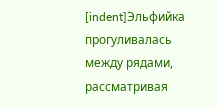[indent]Эльфийка прогуливалась между рядами, рассматривая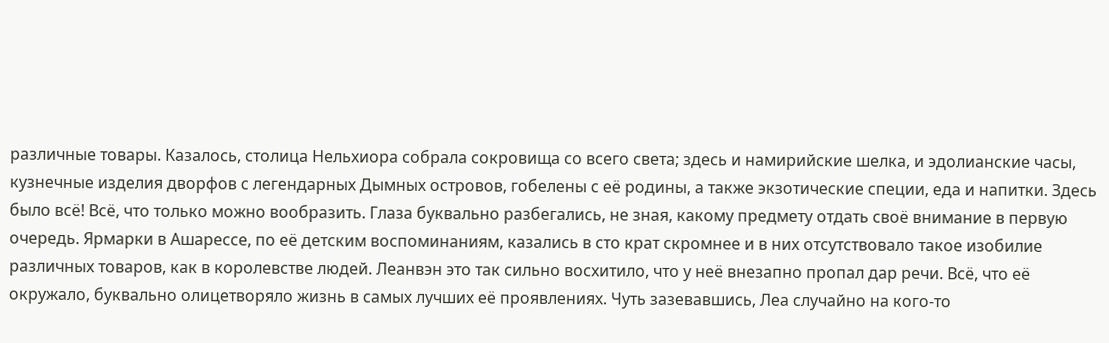различные товары. Казалось, столица Нельхиора собрала сокровища со всего света; здесь и намирийские шелка, и эдолианские часы, кузнечные изделия дворфов с легендарных Дымных островов, гобелены с её родины, а также экзотические специи, еда и напитки. Здесь было всё! Всё, что только можно вообразить. Глаза буквально разбегались, не зная, какому предмету отдать своё внимание в первую очередь. Ярмарки в Ашарессе, по её детским воспоминаниям, казались в сто крат скромнее и в них отсутствовало такое изобилие различных товаров, как в королевстве людей. Леанвэн это так сильно восхитило, что у неё внезапно пропал дар речи. Всё, что её окружало, буквально олицетворяло жизнь в самых лучших её проявлениях. Чуть зазевавшись, Леа случайно на кого-то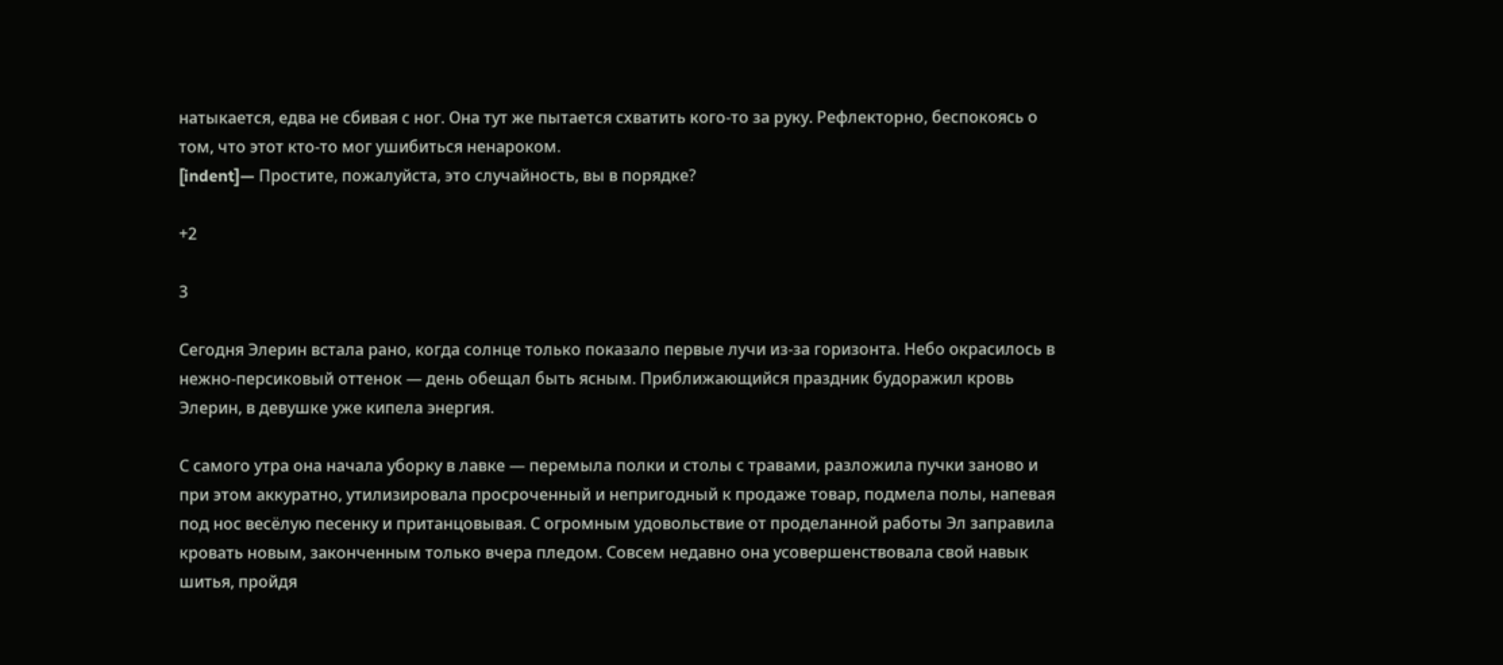натыкается, едва не сбивая с ног. Она тут же пытается схватить кого-то за руку. Рефлекторно, беспокоясь о том, что этот кто-то мог ушибиться ненароком.
[indent]— Простите, пожалуйста, это случайность, вы в порядке?

+2

3

Сегодня Элерин встала рано, когда солнце только показало первые лучи из-за горизонта. Небо окрасилось в нежно-персиковый оттенок — день обещал быть ясным. Приближающийся праздник будоражил кровь Элерин, в девушке уже кипела энергия.

С самого утра она начала уборку в лавке — перемыла полки и столы с травами, разложила пучки заново и при этом аккуратно, утилизировала просроченный и непригодный к продаже товар, подмела полы, напевая под нос весёлую песенку и пританцовывая. С огромным удовольствие от проделанной работы Эл заправила кровать новым, законченным только вчера пледом. Совсем недавно она усовершенствовала свой навык шитья, пройдя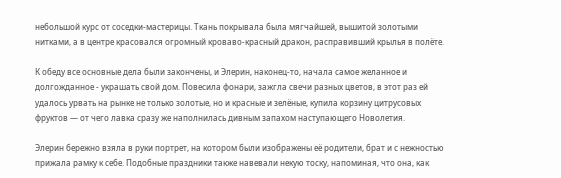небольшой курс от соседки-мастерицы. Ткань покрывала была мягчайшей, вышитой золотыми нитками, а в центре красовался огромный кроваво-красный дракон, расправивший крылья в полёте.

К обеду все основные дела были закончены, и Элерин, наконец-то, начала самое желанное и долгожданное - украшать свой дом. Повесила фонари, зажгла свечи разных цветов, в этот раз ей удалось урвать на рынке не только золотые, но и красные и зелёные, купила корзину цитрусовых фруктов — от чего лавка сразу же наполнилась дивным запахом наступающего Новолетия.

Элерин бережно взяла в руки портрет, на котором были изображены её родители, брат и с нежностью прижала рамку к себе. Подобные праздники также навевали некую тоску, напоминая, что она, как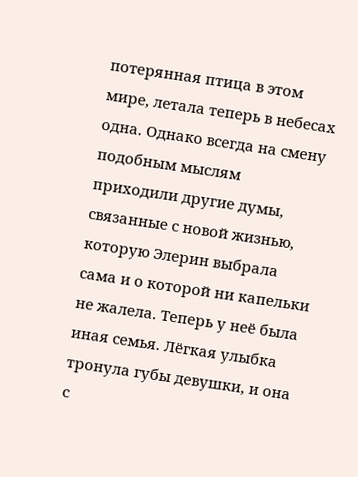потерянная птица в этом мире, летала теперь в небесах одна. Однако всегда на смену подобным мыслям приходили другие думы, связанные с новой жизнью, которую Элерин выбрала сама и о которой ни капельки не жалела. Теперь у неё была иная семья. Лёгкая улыбка тронула губы девушки, и она с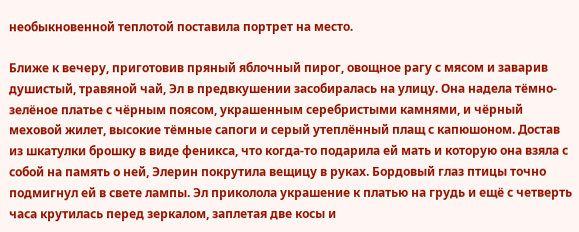необыкновенной теплотой поставила портрет на место.

Ближе к вечеру, приготовив пряный яблочный пирог, овощное рагу с мясом и заварив душистый, травяной чай, Эл в предвкушении засобиралась на улицу. Она надела тёмно-зелёное платье с чёрным поясом, украшенным серебристыми камнями, и чёрный меховой жилет, высокие тёмные сапоги и серый утеплённый плащ с капюшоном. Достав из шкатулки брошку в виде феникса, что когда-то подарила ей мать и которую она взяла с собой на память о ней, Элерин покрутила вещицу в руках. Бордовый глаз птицы точно подмигнул ей в свете лампы. Эл приколола украшение к платью на грудь и ещё с четверть часа крутилась перед зеркалом, заплетая две косы и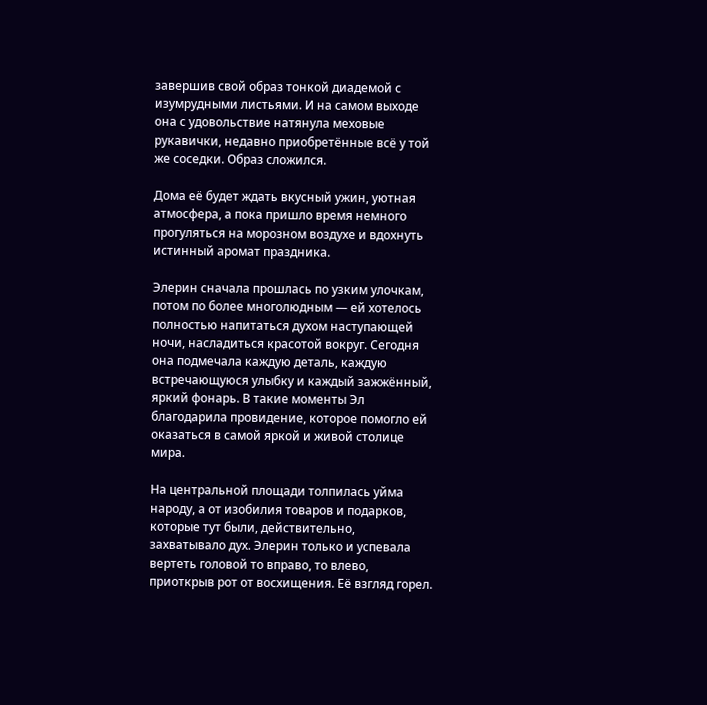завершив свой образ тонкой диадемой с изумрудными листьями. И на самом выходе она с удовольствие натянула меховые рукавички, недавно приобретённые всё у той же соседки. Образ сложился.

Дома её будет ждать вкусный ужин, уютная атмосфера, а пока пришло время немного прогуляться на морозном воздухе и вдохнуть истинный аромат праздника.

Элерин сначала прошлась по узким улочкам, потом по более многолюдным — ей хотелось полностью напитаться духом наступающей ночи, насладиться красотой вокруг. Сегодня она подмечала каждую деталь, каждую встречающуюся улыбку и каждый зажжённый, яркий фонарь. В такие моменты Эл благодарила провидение, которое помогло ей оказаться в самой яркой и живой столице мира.

На центральной площади толпилась уйма народу, а от изобилия товаров и подарков, которые тут были, действительно, захватывало дух. Элерин только и успевала вертеть головой то вправо, то влево, приоткрыв рот от восхищения. Её взгляд горел.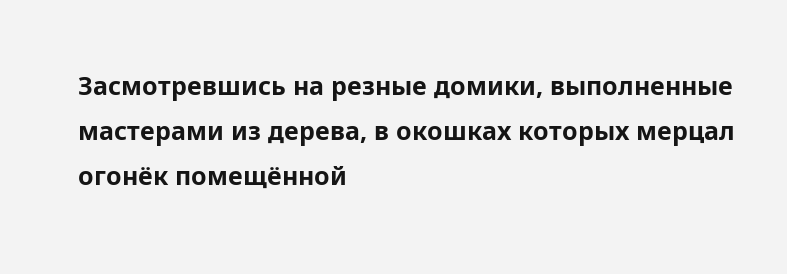Засмотревшись на резные домики, выполненные мастерами из дерева, в окошках которых мерцал огонёк помещённой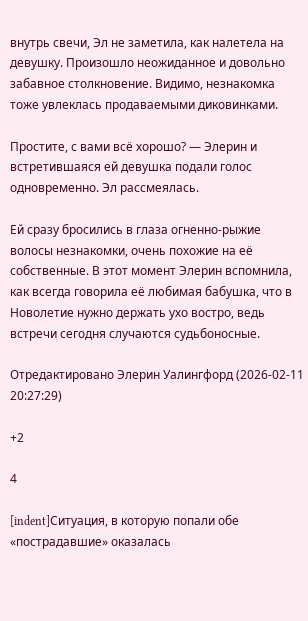внутрь свечи, Эл не заметила, как налетела на девушку. Произошло неожиданное и довольно забавное столкновение. Видимо, незнакомка тоже увлеклась продаваемыми диковинками.

Простите, с вами всё хорошо? — Элерин и встретившаяся ей девушка подали голос одновременно. Эл рассмеялась.

Ей сразу бросились в глаза огненно-рыжие волосы незнакомки, очень похожие на её собственные. В этот момент Элерин вспомнила, как всегда говорила её любимая бабушка, что в Новолетие нужно держать ухо востро, ведь встречи сегодня случаются судьбоносные.

Отредактировано Элерин Уалингфорд (2026-02-11 20:27:29)

+2

4

[indent]Ситуация, в которую попали обе «пострадавшие» оказалась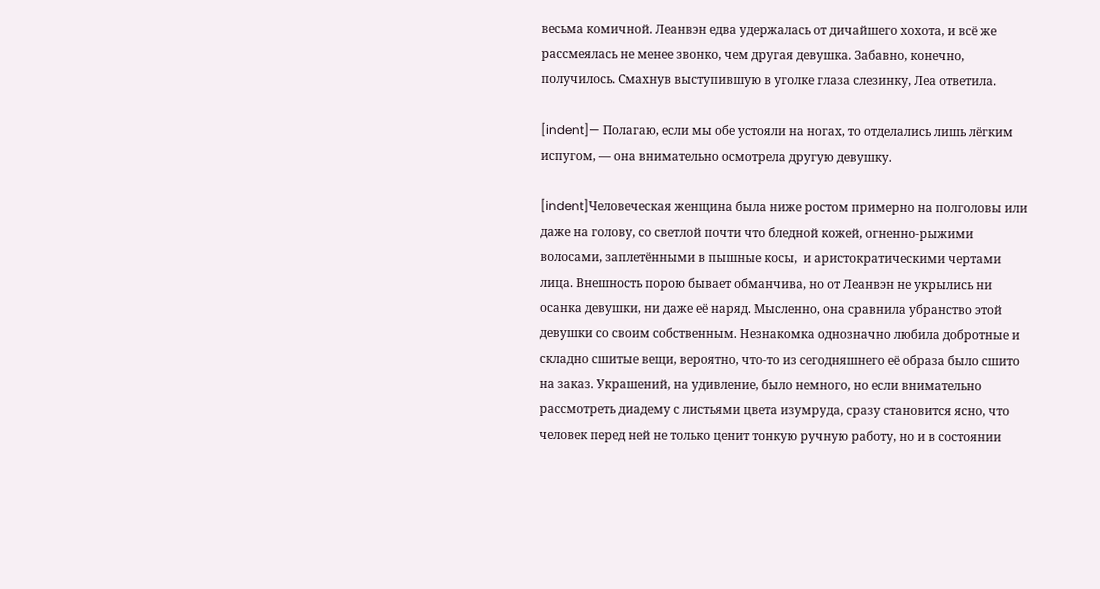весьма комичной. Леанвэн едва удержалась от дичайшего хохота, и всё же рассмеялась не менее звонко, чем другая девушка. Забавно, конечно, получилось. Смахнув выступившую в уголке глаза слезинку, Леа ответила.

[indent]— Полагаю, если мы обе устояли на ногах, то отделались лишь лёгким испугом, — она внимательно осмотрела другую девушку.

[indent]Человеческая женщина была ниже ростом примерно на полголовы или даже на голову, со светлой почти что бледной кожей, огненно-рыжими волосами, заплетёнными в пышные косы,  и аристократическими чертами лица. Внешность порою бывает обманчива, но от Леанвэн не укрылись ни осанка девушки, ни даже её наряд. Мысленно, она сравнила убранство этой девушки со своим собственным. Незнакомка однозначно любила добротные и складно сшитые вещи, вероятно, что-то из сегодняшнего её образа было сшито на заказ. Украшений, на удивление, было немного, но если внимательно рассмотреть диадему с листьями цвета изумруда, сразу становится ясно, что человек перед ней не только ценит тонкую ручную работу, но и в состоянии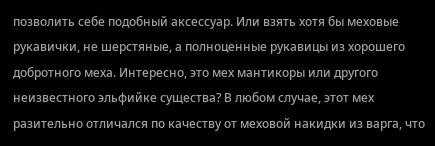позволить себе подобный аксессуар. Или взять хотя бы меховые рукавички, не шерстяные, а полноценные рукавицы из хорошего добротного меха. Интересно, это мех мантикоры или другого неизвестного эльфийке существа? В любом случае, этот мех разительно отличался по качеству от меховой накидки из варга, что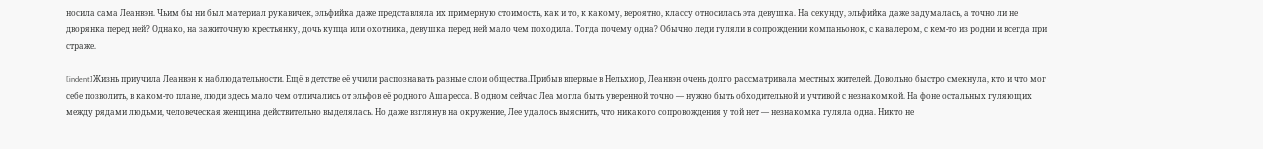носила сама Леанвэн. Чьим бы ни был материал рукавичек, эльфийка даже представляла их примерную стоимость, как и то, к какому, вероятно, классу относилась эта девушка. На секунду, эльфийка даже задумалась, а точно ли не дворянка перед ней? Однако, на зажиточную крестьянку, дочь купца или охотника, девушка перед ней мало чем походила. Тогда почему одна? Обычно леди гуляли в сопрождении компаньонок, с кавалером, с кем-то из родни и всегда при страже.

[indent]Жизнь приучила Леанвэн к наблюдательности. Ещё в детстве её учили распознавать разные слои общества.Прибыв впервые в Нельхиор, Леанвэн очень долго рассматривала местных жителей. Довольно быстро смекнула, кто и что мог себе позволить, в каком-то плане, люди здесь мало чем отличались от эльфов её родного Ашаресса. В одном сейчас Леа могла быть уверенной точно — нужно быть обходительной и учтивой с незнакомкой. На фоне остальных гуляющих между рядами людьми, человеческая женщина действительно выделялась. Но даже взглянув на окружение, Лее удалось выяснить, что никакого сопровождения у той нет — незнакомка гуляла одна. Никто не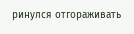ринулся отгораживать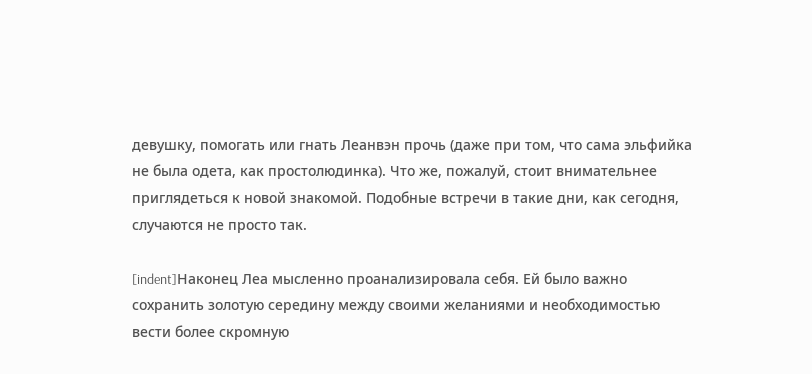девушку, помогать или гнать Леанвэн прочь (даже при том, что сама эльфийка не была одета, как простолюдинка). Что же, пожалуй, стоит внимательнее приглядеться к новой знакомой. Подобные встречи в такие дни, как сегодня, случаются не просто так.

[indent]Наконец Леа мысленно проанализировала себя. Ей было важно сохранить золотую середину между своими желаниями и необходимостью вести более скромную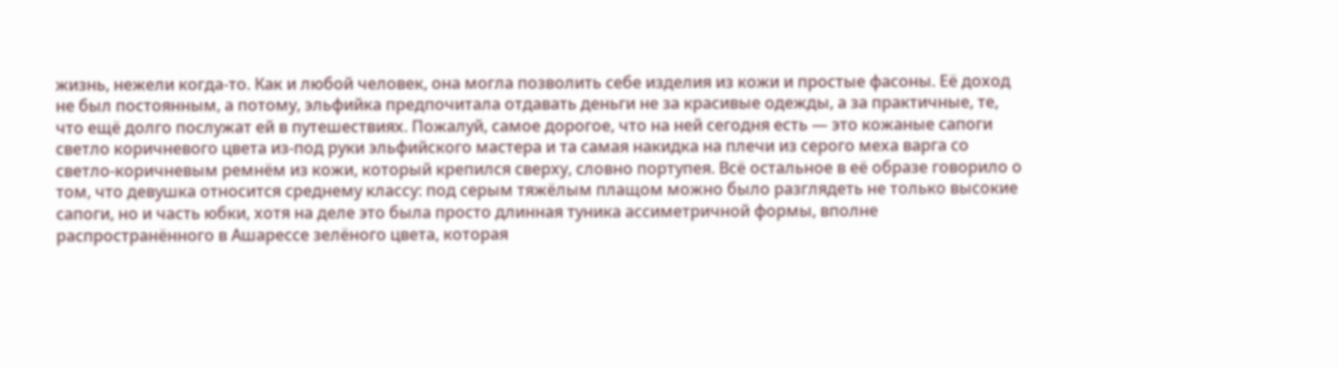жизнь, нежели когда-то. Как и любой человек, она могла позволить себе изделия из кожи и простые фасоны. Её доход не был постоянным, а потому, эльфийка предпочитала отдавать деньги не за красивые одежды, а за практичные, те, что ещё долго послужат ей в путешествиях. Пожалуй, самое дорогое, что на ней сегодня есть — это кожаные сапоги светло коричневого цвета из-под руки эльфийского мастера и та самая накидка на плечи из серого меха варга со светло-коричневым ремнём из кожи, который крепился сверху, словно портупея. Всё остальное в её образе говорило о том, что девушка относится среднему классу: под серым тяжёлым плащом можно было разглядеть не только высокие сапоги, но и часть юбки, хотя на деле это была просто длинная туника ассиметричной формы, вполне распространённого в Ашарессе зелёного цвета, которая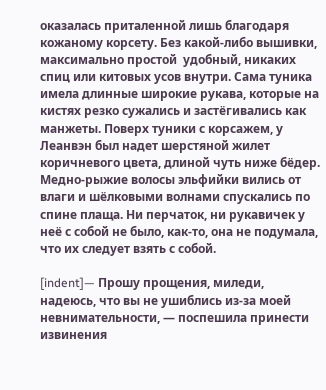оказалась приталенной лишь благодаря кожаному корсету. Без какой-либо вышивки, максимально простой  удобный, никаких спиц или китовых усов внутри. Сама туника имела длинные широкие рукава, которые на кистях резко сужались и застёгивались как манжеты. Поверх туники с корсажем, у Леанвэн был надет шерстяной жилет коричневого цвета, длиной чуть ниже бёдер. Медно-рыжие волосы эльфийки вились от влаги и шёлковыми волнами спускались по спине плаща. Ни перчаток, ни рукавичек у неё с собой не было, как-то, она не подумала, что их следует взять с собой.

[indent]— Прошу прощения, миледи, надеюсь, что вы не ушиблись из-за моей невнимательности, — поспешила принести извинения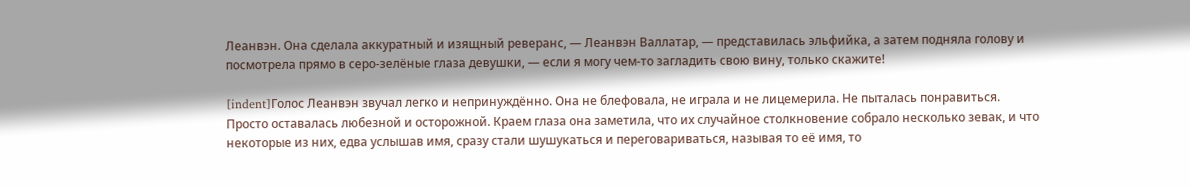Леанвэн. Она сделала аккуратный и изящный реверанс, — Леанвэн Валлатар, — представилась эльфийка, а затем подняла голову и посмотрела прямо в серо-зелёные глаза девушки, — если я могу чем-то загладить свою вину, только скажите!

[indent]Голос Леанвэн звучал легко и непринуждённо. Она не блефовала, не играла и не лицемерила. Не пыталась понравиться. Просто оставалась любезной и осторожной. Краем глаза она заметила, что их случайное столкновение собрало несколько зевак, и что некоторые из них, едва услышав имя, сразу стали шушукаться и переговариваться, называя то её имя, то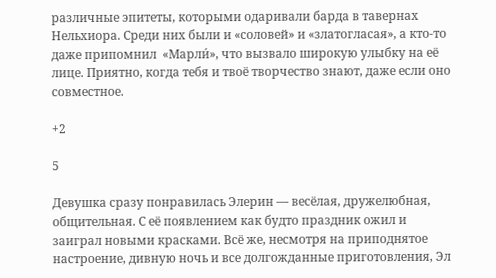различные эпитеты, которыми одаривали барда в тавернах Нельхиора. Среди них были и «соловей» и «златогласая», а кто-то даже припомнил  «Марли́», что вызвало широкую улыбку на её лице. Приятно, когда тебя и твоё творчество знают, даже если оно совместное.

+2

5

Девушка сразу понравилась Элерин — весёлая, дружелюбная, общительная. С её появлением как будто праздник ожил и заиграл новыми красками. Всё же, несмотря на приподнятое настроение, дивную ночь и все долгожданные приготовления, Эл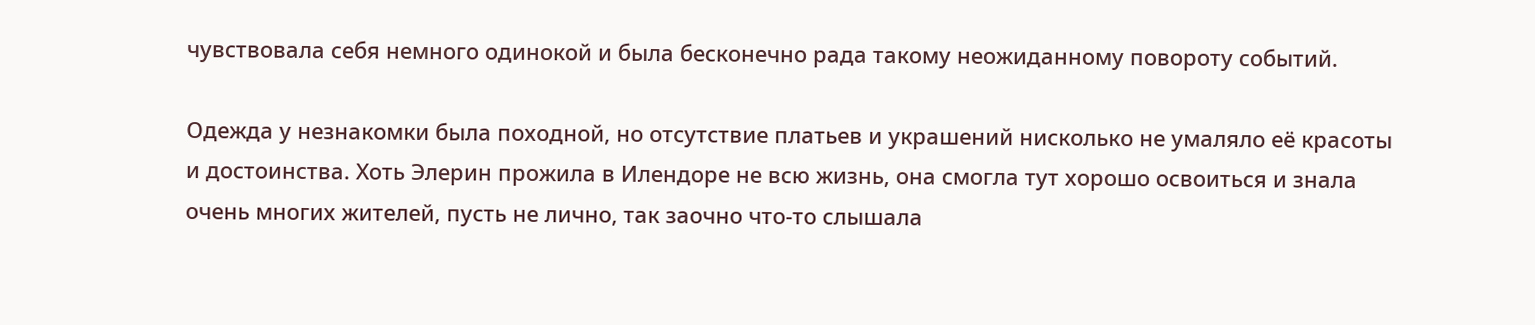чувствовала себя немного одинокой и была бесконечно рада такому неожиданному повороту событий.

Одежда у незнакомки была походной, но отсутствие платьев и украшений нисколько не умаляло её красоты и достоинства. Хоть Элерин прожила в Илендоре не всю жизнь, она смогла тут хорошо освоиться и знала очень многих жителей, пусть не лично, так заочно что-то слышала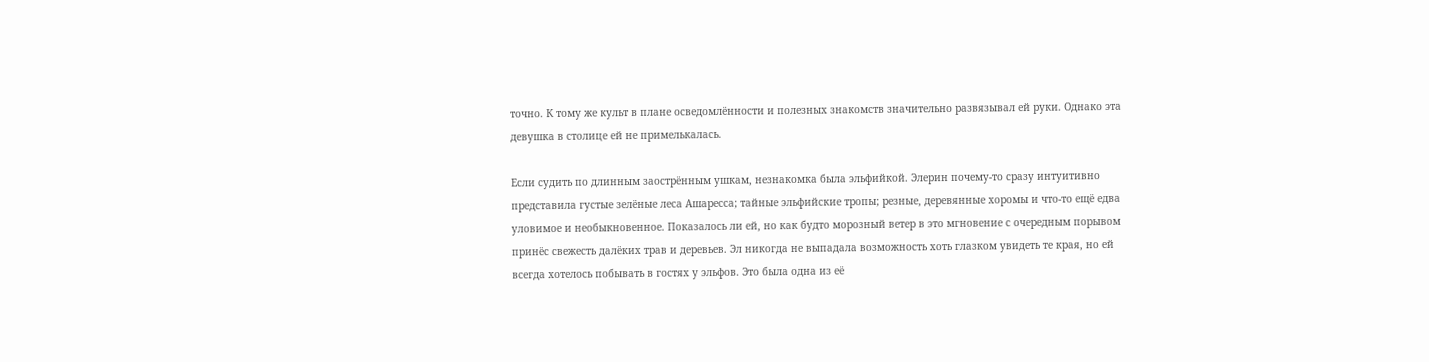точно. К тому же культ в плане осведомлённости и полезных знакомств значительно развязывал ей руки. Однако эта девушка в столице ей не примелькалась.

Если судить по длинным заострённым ушкам, незнакомка была эльфийкой. Элерин почему-то сразу интуитивно представила густые зелёные леса Ашаресса; тайные эльфийские тропы; резные, деревянные хоромы и что-то ещё едва уловимое и необыкновенное. Показалось ли ей, но как будто морозный ветер в это мгновение с очередным порывом принёс свежесть далёких трав и деревьев. Эл никогда не выпадала возможность хоть глазком увидеть те края, но ей всегда хотелось побывать в гостях у эльфов. Это была одна из её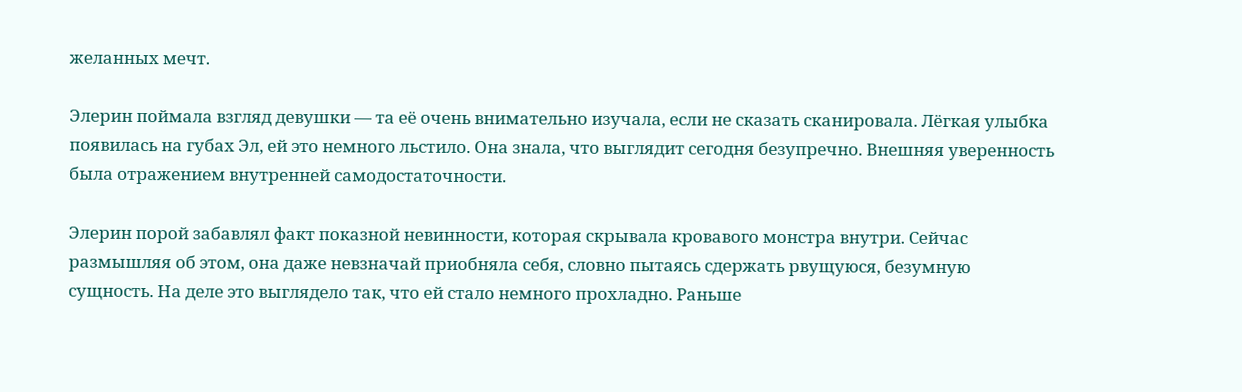желанных мечт.

Элерин поймала взгляд девушки — та её очень внимательно изучала, если не сказать сканировала. Лёгкая улыбка появилась на губах Эл, ей это немного льстило. Она знала, что выглядит сегодня безупречно. Внешняя уверенность была отражением внутренней самодостаточности.

Элерин порой забавлял факт показной невинности, которая скрывала кровавого монстра внутри. Сейчас размышляя об этом, она даже невзначай приобняла себя, словно пытаясь сдержать рвущуюся, безумную сущность. На деле это выглядело так, что ей стало немного прохладно. Раньше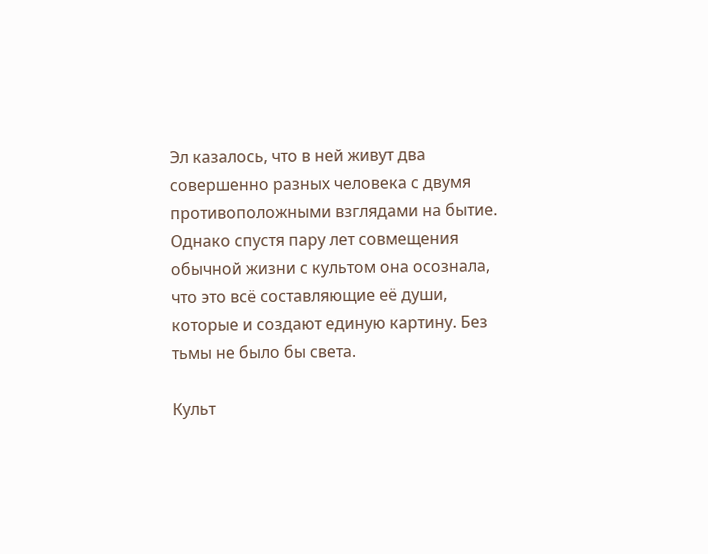Эл казалось, что в ней живут два совершенно разных человека с двумя противоположными взглядами на бытие. Однако спустя пару лет совмещения обычной жизни с культом она осознала, что это всё составляющие её души, которые и создают единую картину. Без тьмы не было бы света.

Культ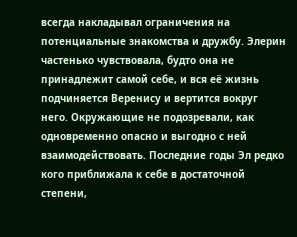всегда накладывал ограничения на потенциальные знакомства и дружбу. Элерин частенько чувствовала, будто она не принадлежит самой себе, и вся её жизнь подчиняется Веренису и вертится вокруг него. Окружающие не подозревали, как одновременно опасно и выгодно с ней взаимодействовать. Последние годы Эл редко кого приближала к себе в достаточной степени,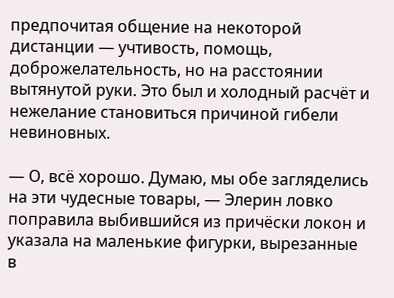предпочитая общение на некоторой дистанции — учтивость, помощь, доброжелательность, но на расстоянии вытянутой руки. Это был и холодный расчёт и нежелание становиться причиной гибели невиновных.

— О, всё хорошо. Думаю, мы обе загляделись на эти чудесные товары, — Элерин ловко поправила выбившийся из причёски локон и указала на маленькие фигурки, вырезанные в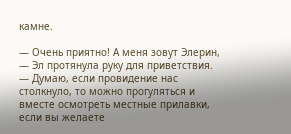камне.

— Очень приятно! А меня зовут Элерин, — Эл протянула руку для приветствия. — Думаю, если провидение нас столкнуло, то можно прогуляться и вместе осмотреть местные прилавки, если вы желаете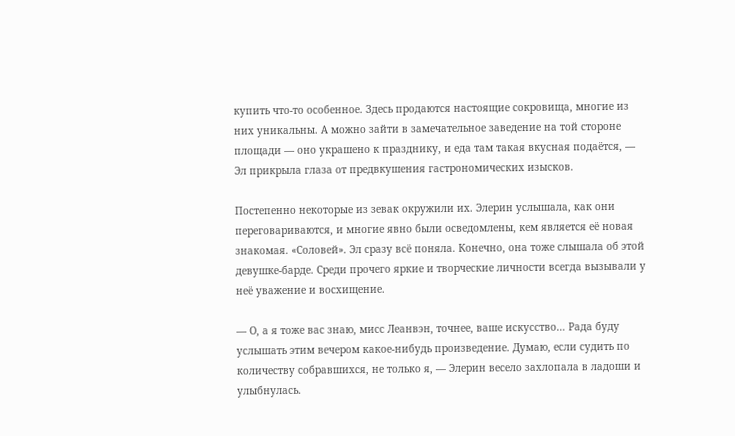купить что-то особенное. Здесь продаются настоящие сокровища, многие из них уникальны. А можно зайти в замечательное заведение на той стороне площади — оно украшено к празднику, и еда там такая вкусная подаётся, — Эл прикрыла глаза от предвкушения гастрономических изысков.

Постепенно некоторые из зевак окружили их. Элерин услышала, как они переговариваются, и многие явно были осведомлены, кем является её новая знакомая. «Соловей». Эл сразу всё поняла. Конечно, она тоже слышала об этой девушке-барде. Среди прочего яркие и творческие личности всегда вызывали у неё уважение и восхищение.

— О, а я тоже вас знаю, мисс Леанвэн, точнее, ваше искусство… Рада буду услышать этим вечером какое-нибудь произведение. Думаю, если судить по количеству собравшихся, не только я, — Элерин весело захлопала в ладоши и улыбнулась.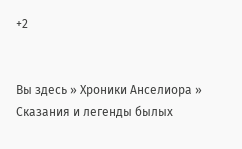+2


Вы здесь » Хроники Анселиора » Сказания и легенды былых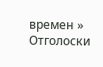времен » Отголоски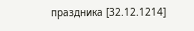праздника [32.12.1214]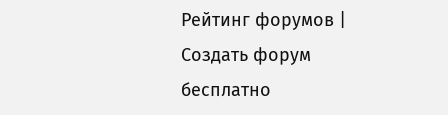Рейтинг форумов | Создать форум бесплатно